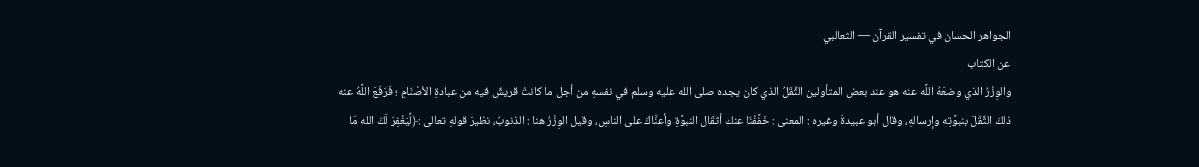الجواهر الحسان في تفسير القرآن — الثعالبي
عن الكتاب
والوِزْرُ الذي وضعَهُ اللَّه عنه هو عند بعض المتأولين الثِّقَلُ الذي كان يجده صلى الله عليه وسلم في نفسهِ من أجل ما كانتْ قريشٌ فيه من عبادةِ الأصْنَامِ ؛ فَرَفَعَ اللَّهُ عنه ذلكَ الثِّقَلَ بنبوَّتِه وإرسالهِ، وقال أبو عبيدةَ وغيره : المعنى : خَفَّفْنَا عنك أثقَال النبوَّةِ وأعنَّاكَ على الناسِ، وقيل الوِزْرُ هنا : الذنوبُ، نظيرَ قولهِ تعالى :﴿لِّيَغْفِرَ لَكَ الله مَا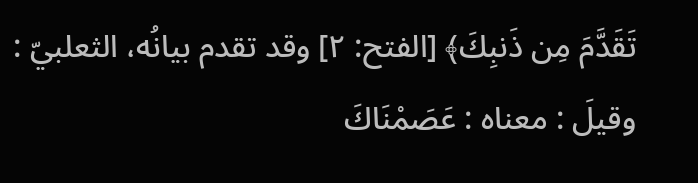تَقَدَّمَ مِن ذَنبِكَ﴾ [الفتح: ٢] وقد تقدم بيانُه، الثعلبيّ : وقيلَ : معناه : عَصَمْنَاكَ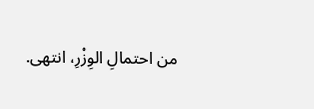من احتمالِ الوِزْرِ، انتهى.